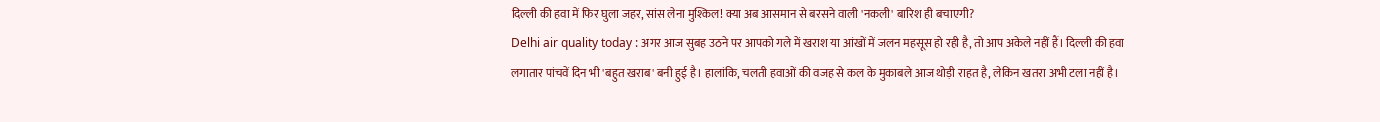दिल्ली की हवा में फिर घुला जहर, सांस लेना मुश्किल! क्या अब आसमान से बरसने वाली 'नकली' बारिश ही बचाएगी?
Delhi air quality today : अगर आज सुबह उठने पर आपको गले में खराश या आंखों में जलन महसूस हो रही है, तो आप अकेले नहीं हैं। दिल्ली की हवा लगातार पांचवें दिन भी 'बहुत खराब' बनी हुई है। हालांकि, चलती हवाओं की वजह से कल के मुकाबले आज थोड़ी राहत है, लेकिन खतरा अभी टला नहीं है।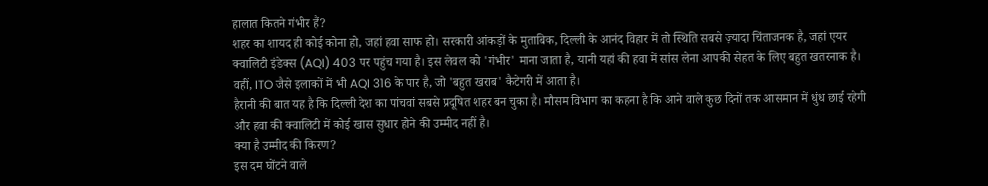हालात कितने गंभीर हैं?
शहर का शायद ही कोई कोना हो, जहां हवा साफ हो। सरकारी आंकड़ों के मुताबिक, दिल्ली के आनंद विहार में तो स्थिति सबसे ज़्यादा चिंताजनक है, जहां एयर क्वालिटी इंडेक्स (AQI) 403 पर पहुंच गया है। इस लेवल को 'गंभीर' माना जाता है, यानी यहां की हवा में सांस लेना आपकी सेहत के लिए बहुत खतरनाक है। वहीं, ITO जैसे इलाकों में भी AQI 316 के पार है, जो 'बहुत खराब' कैटेगरी में आता है।
हैरानी की बात यह है कि दिल्ली देश का पांचवां सबसे प्रदूषित शहर बन चुका है। मौसम विभाग का कहना है कि आने वाले कुछ दिनों तक आसमान में धुंध छाई रहेगी और हवा की क्वालिटी में कोई खास सुधार होने की उम्मीद नहीं है।
क्या है उम्मीद की किरण?
इस दम घोंटने वाले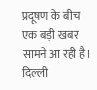प्रदूषण के बीच एक बड़ी खबर सामने आ रही है। दिल्ली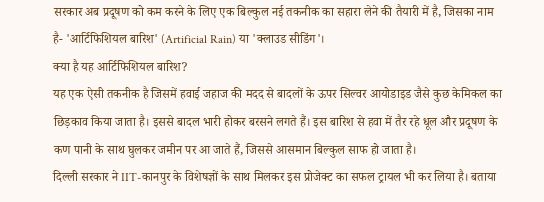सरकार अब प्रदूषण को कम करने के लिए एक बिल्कुल नई तकनीक का सहारा लेने की तैयारी में है, जिसका नाम है- 'आर्टिफिशियल बारिश' (Artificial Rain) या 'क्लाउड सीडिंग'।
क्या है यह आर्टिफिशियल बारिश?
यह एक ऐसी तकनीक है जिसमें हवाई जहाज की मदद से बादलों के ऊपर सिल्वर आयोडाइड जैसे कुछ केमिकल का छिड़काव किया जाता है। इससे बादल भारी होकर बरसने लगते हैं। इस बारिश से हवा में तैर रहे धूल और प्रदूषण के कण पानी के साथ घुलकर जमीन पर आ जाते हैं, जिससे आसमान बिल्कुल साफ हो जाता है।
दिल्ली सरकार ने IIT-कानपुर के विशेषज्ञों के साथ मिलकर इस प्रोजेक्ट का सफल ट्रायल भी कर लिया है। बताया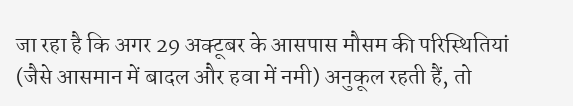जा रहा है कि अगर 29 अक्टूबर के आसपास मौसम की परिस्थितियां (जैसे आसमान में बादल और हवा में नमी) अनुकूल रहती हैं, तो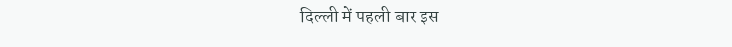दिल्ली में पहली बार इस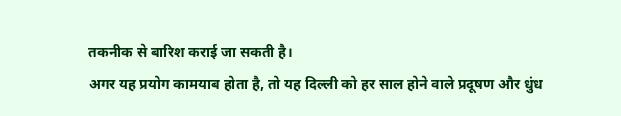तकनीक से बारिश कराई जा सकती है।
अगर यह प्रयोग कामयाब होता है, तो यह दिल्ली को हर साल होने वाले प्रदूषण और धुंध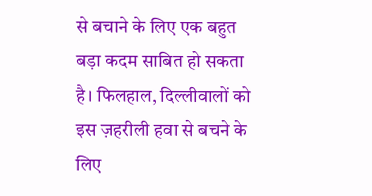से बचाने के लिए एक बहुत बड़ा कदम साबित हो सकता है। फिलहाल, दिल्लीवालों को इस ज़हरीली हवा से बचने के लिए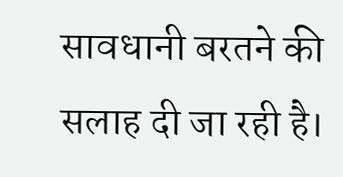सावधानी बरतने की सलाह दी जा रही है।